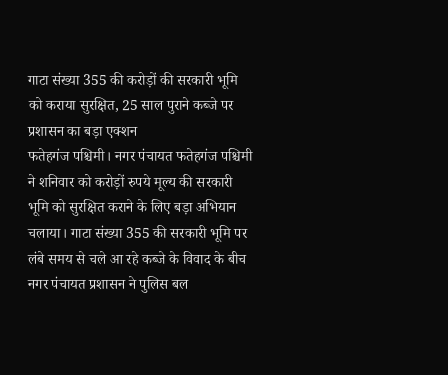गाटा संख्या 355 की करोड़ों की सरकारी भूमि को कराया सुरक्षित, 25 साल पुराने कब्जे पर प्रशासन का बड़ा एक्शन
फतेहगंज पश्चिमी। नगर पंचायत फतेहगंज पश्चिमी ने शनिवार को करोड़ों रुपये मूल्य की सरकारी भूमि को सुरक्षित कराने के लिए बड़ा अभियान चलाया। गाटा संख्या 355 की सरकारी भूमि पर लंबे समय से चले आ रहे कब्जे के विवाद के बीच नगर पंचायत प्रशासन ने पुलिस बल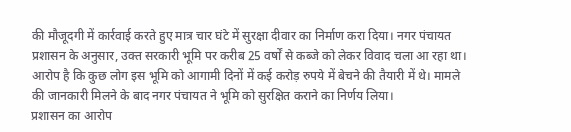की मौजूदगी में कार्रवाई करते हुए मात्र चार घंटे में सुरक्षा दीवार का निर्माण करा दिया। नगर पंचायत प्रशासन के अनुसार, उक्त सरकारी भूमि पर करीब 25 वर्षों से कब्जे को लेकर विवाद चला आ रहा था। आरोप है कि कुछ लोग इस भूमि को आगामी दिनों में कई करोड़ रुपये में बेचने की तैयारी में थे। मामले की जानकारी मिलने के बाद नगर पंचायत ने भूमि को सुरक्षित कराने का निर्णय लिया।
प्रशासन का आरोप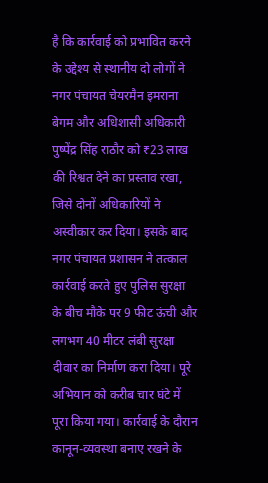है कि कार्रवाई को प्रभावित करने के उद्देश्य से स्थानीय दो लोगों ने नगर पंचायत चेयरमैन इमराना बेगम और अधिशासी अधिकारी पुष्पेंद्र सिंह राठौर को ₹23 लाख की रिश्वत देने का प्रस्ताव रखा, जिसे दोनों अधिकारियों ने अस्वीकार कर दिया। इसके बाद नगर पंचायत प्रशासन ने तत्काल कार्रवाई करते हुए पुलिस सुरक्षा के बीच मौके पर 9 फीट ऊंची और लगभग 40 मीटर लंबी सुरक्षा दीवार का निर्माण करा दिया। पूरे अभियान को करीब चार घंटे में पूरा किया गया। कार्रवाई के दौरान कानून-व्यवस्था बनाए रखने के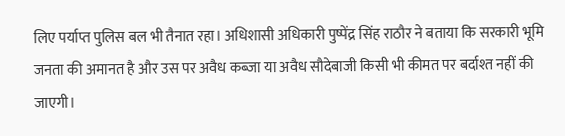लिए पर्याप्त पुलिस बल भी तैनात रहा। अधिशासी अधिकारी पुष्पेंद्र सिंह राठौर ने बताया कि सरकारी भूमि जनता की अमानत है और उस पर अवैध कब्जा या अवैध सौदेबाजी किसी भी कीमत पर बर्दाश्त नहीं की जाएगी।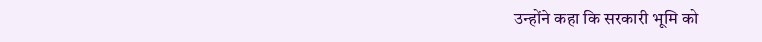उन्होंने कहा कि सरकारी भूमि को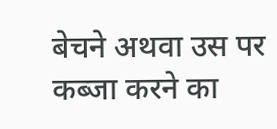बेचने अथवा उस पर कब्जा करने का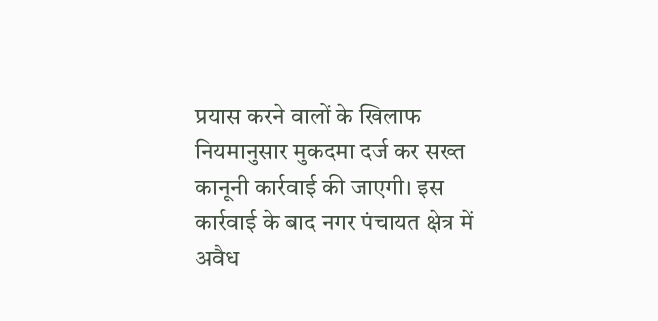प्रयास करने वालों के खिलाफ नियमानुसार मुकदमा दर्ज कर सख्त कानूनी कार्रवाई की जाएगी। इस कार्रवाई के बाद नगर पंचायत क्षेत्र में अवैध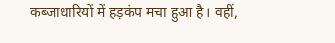कब्जाधारियों में हड़कंप मचा हुआ है। वहीं,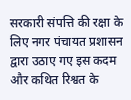सरकारी संपत्ति की रक्षा के लिए नगर पंचायत प्रशासन द्वारा उठाए गए इस कदम और कथित रिश्वत के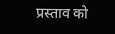प्रस्ताव को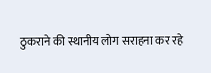ठुकराने की स्थानीय लोग सराहना कर रहे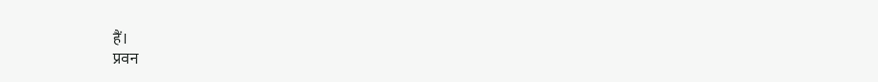हैं।
प्रवन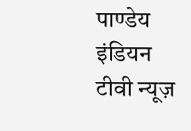पाण्डेय
इंडियन टीवी न्यूज़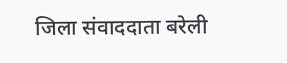जिला संवाददाता बरेली